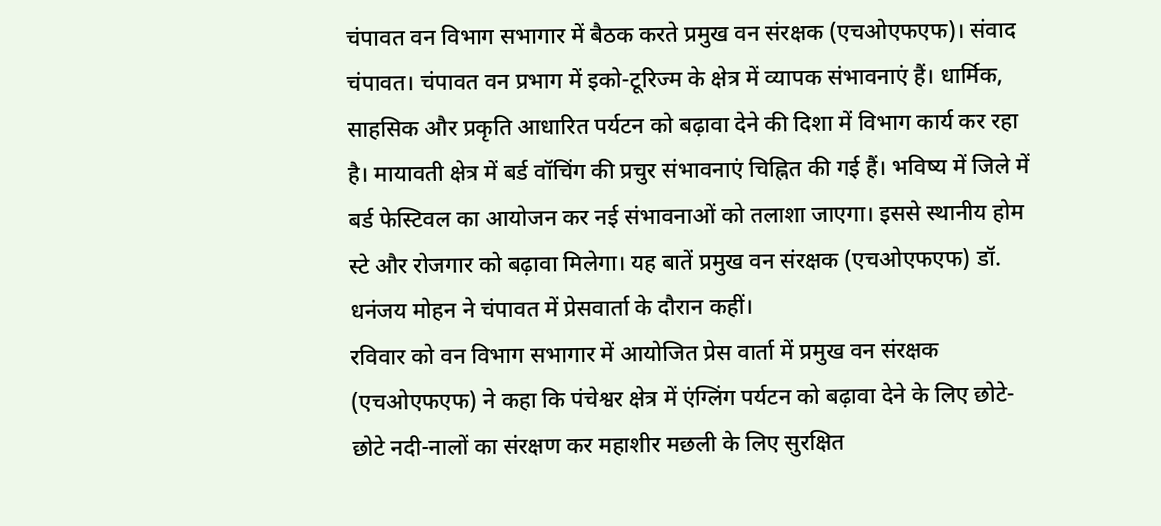चंपावत वन विभाग सभागार में बैठक करते प्रमुख वन संरक्षक (एचओएफएफ)। संवाद
चंपावत। चंपावत वन प्रभाग में इको-टूरिज्म के क्षेत्र में व्यापक संभावनाएं हैं। धार्मिक, साहसिक और प्रकृति आधारित पर्यटन को बढ़ावा देने की दिशा में विभाग कार्य कर रहा है। मायावती क्षेत्र में बर्ड वॉचिंग की प्रचुर संभावनाएं चिह्नित की गई हैं। भविष्य में जिले में बर्ड फेस्टिवल का आयोजन कर नई संभावनाओं को तलाशा जाएगा। इससे स्थानीय होम स्टे और रोजगार को बढ़ावा मिलेगा। यह बातें प्रमुख वन संरक्षक (एचओएफएफ) डॉ. धनंजय मोहन ने चंपावत में प्रेसवार्ता के दौरान कहीं।
रविवार को वन विभाग सभागार में आयोजित प्रेस वार्ता में प्रमुख वन संरक्षक (एचओएफएफ) ने कहा कि पंचेश्वर क्षेत्र में एंग्लिंग पर्यटन को बढ़ावा देने के लिए छोटे-छोटे नदी-नालों का संरक्षण कर महाशीर मछली के लिए सुरक्षित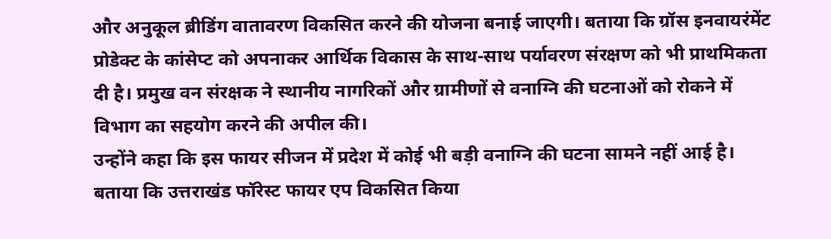और अनुकूल ब्रीडिंग वातावरण विकसित करने की योजना बनाई जाएगी। बताया कि ग्रॉस इनवायरंमेंट प्रोडेक्ट के कांसेप्ट को अपनाकर आर्थिक विकास के साथ-साथ पर्यावरण संरक्षण को भी प्राथमिकता दी है। प्रमुख वन संरक्षक ने स्थानीय नागरिकों और ग्रामीणों से वनाग्नि की घटनाओं को रोकने में विभाग का सहयोग करने की अपील की।
उन्होंने कहा कि इस फायर सीजन में प्रदेश में कोई भी बड़ी वनाग्नि की घटना सामने नहीं आई है। बताया कि उत्तराखंड फॉरेस्ट फायर एप विकसित किया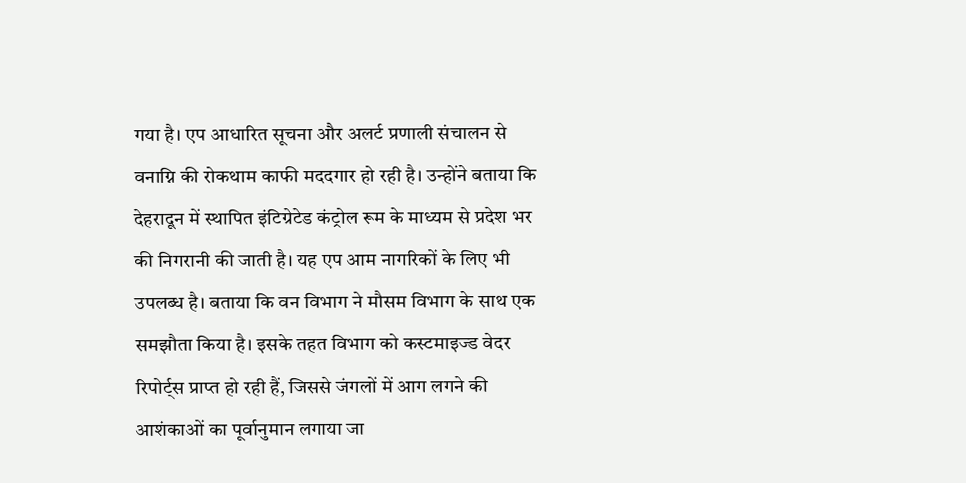गया है। एप आधारित सूचना और अलर्ट प्रणाली संचालन से वनाग्नि की रोकथाम काफी मददगार हो रही है। उन्होंने बताया कि देहरादून में स्थापित इंटिग्रेटेड कंट्रोल रूम के माध्यम से प्रदेश भर की निगरानी की जाती है। यह एप आम नागरिकों के लिए भी उपलब्ध है। बताया कि वन विभाग ने मौसम विभाग के साथ एक समझौता किया है। इसके तहत विभाग को कस्टमाइज्ड वेदर रिपोर्ट्स प्राप्त हो रही हैं, जिससे जंगलों में आग लगने की आशंकाओं का पूर्वानुमान लगाया जा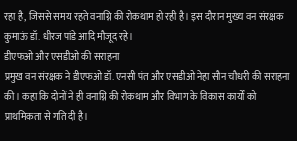रहा है, जिससे समय रहते वनाग्नि की रोकथाम हो रही है। इस दौरान मुख्य वन संरक्षक कुमाऊं डॉ. धीरज पांडे आदि मौजूद रहे।
डीएफओ और एसडीओ की सराहना
प्रमुख वन संरक्षक ने डीएफओ डॉ. एनसी पंत और एसडीओ नेहा सौन चौधरी की सराहना की। कहा कि दोनों ने ही वनाग्नि की रोकथाम और विभाग के विकास कार्यों को प्राथमिकता से गति दी है।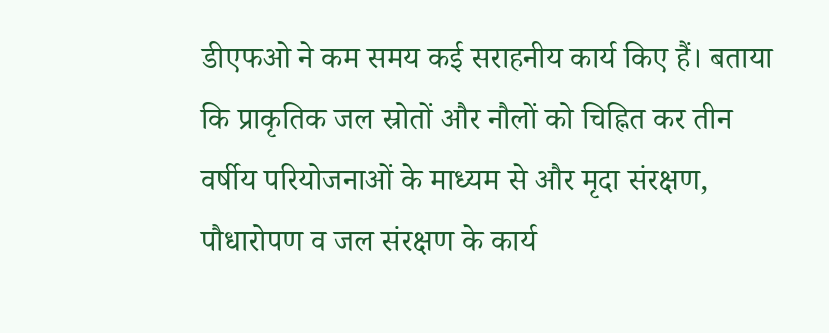डीएफओ ने कम समय कई सराहनीय कार्य किए हैं। बताया कि प्राकृतिक जल स्रोतों और नौलों को चिह्नित कर तीन वर्षीय परियोजनाओं के माध्यम से और मृदा संरक्षण, पौधारोपण व जल संरक्षण के कार्य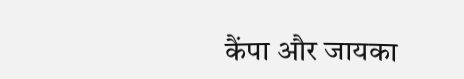कैंपा और जायका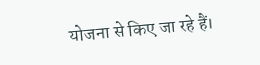योजना से किए जा रहे हैं।